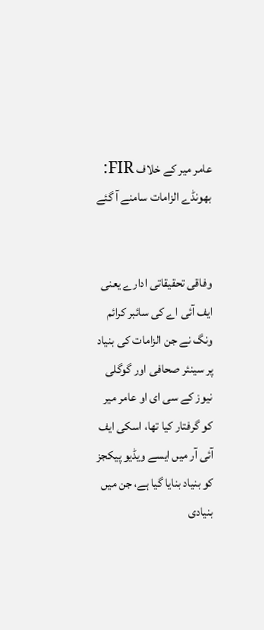عامر میر کے خلاف FIR: بھونڈے الزامات سامنے آ گئے


وفاقی تحقیقاتی ادارے یعنی ایف آئی اے کی سائبر کرائم ونگ نے جن الزامات کی بنیاد پر سینئر صحافی اور گوگلی نیوز کے سی ای او عامر میر کو گرفتار کیا تھا، اسکی ایف آئی آر میں ایسے ویڈیو پیکجز کو بنیاد بنایا گیا ہے، جن میں بنیادی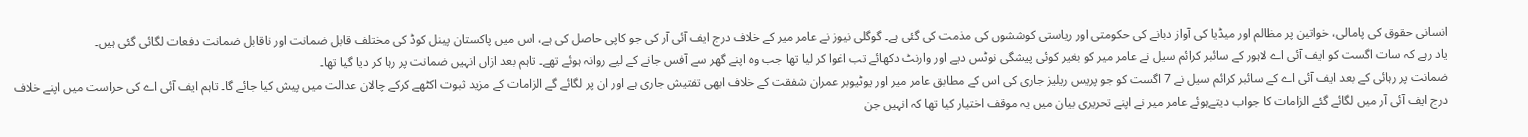انسانی حقوق کی پامالی، خواتین پر مظالم اور میڈیا کی آواز دبانے کی حکومتی اور ریاستی کوششوں کی مذمت کی گئی ہے۔ گوگلی نیوز نے عامر میر کے خلاف درج ایف آئی آر کی جو کاپی حاصل کی ہے، اس میں پاکستان پینل کوڈ کی مختلف قابل ضمانت اور ناقابل ضمانت دفعات لگائی گئی ہیں۔
یاد رہے کہ سات اگست کو ایف آئی اے لاہور کے سائبر کرائم سیل نے عامر میر کو بغیر کوئی پیشگی نوٹس دیے اور وارنٹ دکھائے تب اغوا کر لیا تھا جب وہ اپنے گھر سے آفس جانے کے لیے روانہ ہوئے تھے۔ تاہم بعد ازاں انہیں ضمانت پر رہا کر دیا گیا تھا۔
ضمانت پر رہائی کے بعد ایف آئی اے کے سائبر کرائم سیل نے 7 اگست کو جو پریس ریلیز جاری کی اس کے مطابق عامر میر اور یوٹیوبر عمران شفقت کے خلاف ابھی تفتیش جاری ہے اور ان پر لگائے گے الزامات کے مزید ثبوت اکٹھے کرکے چالان عدالت میں پیش کیا جائے گا۔ تاہم ایف آئی اے کی حراست میں اپنے خلاف درج ایف آئی آر میں لگائے گئے الزامات کا جواب دیتےہوئے عامر میر نے اپنے تحریری بیان میں یہ موقف اختیار کیا تھا کہ انہیں جن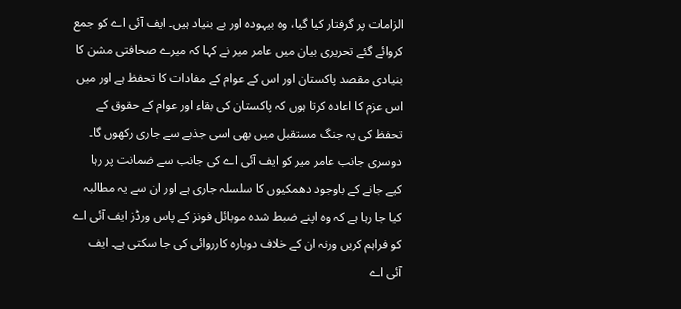الزامات پر گرفتار کیا گیا، وہ بیہودہ اور بے بنیاد ہیں۔ ایف آئی اے کو جمع کروائے گئے تحریری بیان میں عامر میر نے کہا کہ میرے صحافتی مشن کا بنیادی مقصد پاکستان اور اس کے عوام کے مفادات کا تحفظ ہے اور میں اس عزم کا اعادہ کرتا ہوں کہ پاکستان کی بقاء اور عوام کے حقوق کے تحفظ کی یہ جنگ مستقبل میں بھی اسی جذبے سے جاری رکھوں گا۔
دوسری جانب عامر میر کو ایف آئی اے کی جانب سے ضمانت پر رہا کیے جانے کے باوجود دھمکیوں کا سلسلہ جاری ہے اور ان سے یہ مطالبہ کیا جا رہا ہے کہ وہ اپنے ضبط شدہ موبائل فونز کے پاس ورڈز ایف آئی اے کو فراہم کریں ورنہ ان کے خلاف دوبارہ کارروائی کی جا سکتی ہے۔ ایف آئی اے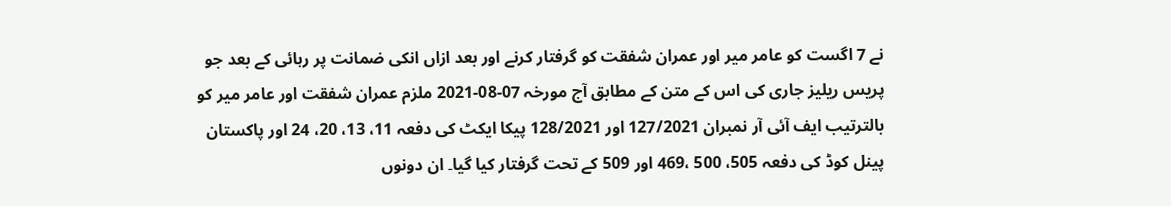نے 7 اگست کو عامر میر اور عمران شفقت کو گرفتار کرنے اور بعد ازاں انکی ضمانت پر رہائی کے بعد جو پریس ریلیز جاری کی اس کے متن کے مطابق آج مورخہ 07-08-2021 ملزم عمران شفقت اور عامر میر کو بالترتیب ایف آئی آر نمبران 127/2021 اور 128/2021 پیکا ایکٹ کی دفعہ 11، 13، 20، 24 اور پاکستان پینل کوڈ کی دفعہ 505، 500 ،469 اور 509 کے تحت گرفتار کیا گیا۔ ان دونوں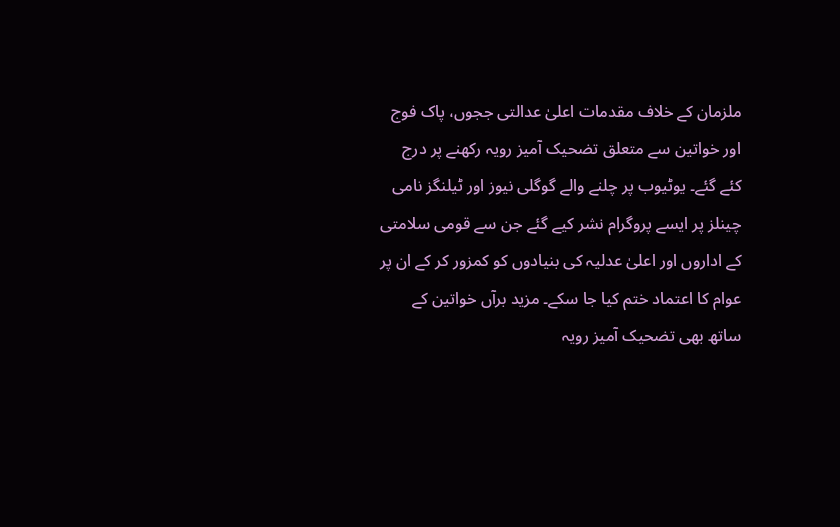ملزمان کے خلاف مقدمات اعلیٰ عدالتی ججوں، پاک فوج اور خواتین سے متعلق تضحیک آمیز رویہ رکھنے پر درج کئے گئے۔ یوٹیوب پر چلنے والے گوگلی نیوز اور ٹیلنگز نامی چینلز پر ایسے پروگرام نشر کیے گئے جن سے قومی سلامتی کے اداروں اور اعلیٰ عدلیہ کی بنیادوں کو کمزور کر کے ان پر عوام کا اعتماد ختم کیا جا سکے۔ مزید برآں خواتین کے ساتھ بھی تضحیک آمیز رویہ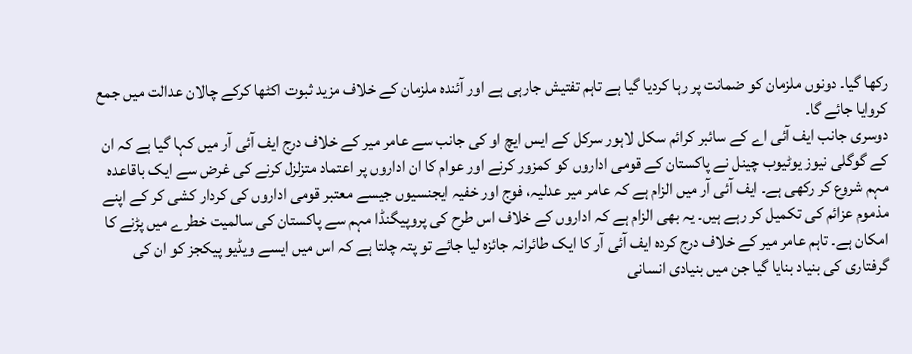رکھا گیا۔ دونوں ملزمان کو ضمانت پر رہا کردیا گیا ہے تاہم تفتیش جارہی ہے اور آئندہ ملزمان کے خلاف مزید ثبوت اکٹھا کرکے چالان عدالت میں جمع کروایا جائے گا۔
دوسری جانب ایف آئی اے کے سائبر کرائم سکل لاہور سرکل کے ایس ایچ او کی جانب سے عامر میر کے خلاف درج ایف آئی آر میں کہا گیا ہے کہ ان کے گوگلی نیوز یوٹیوب چینل نے پاکستان کے قومی اداروں کو کمزور کرنے اور عوام کا ان اداروں پر اعتماد متزلزل کرنے کی غرض سے ایک باقاعدہ مہم شروع کر رکھی ہے۔ ایف آئی آر میں الزام ہے کہ عامر میر عدلیہ، فوج اور خفیہ ایجنسیوں جیسے معتبر قومی اداروں کی کردار کشی کر کے اپنے مذموم عزائم کی تکمیل کر رہے ہیں۔ یہ بھی الزام ہے کہ اداروں کے خلاف اس طرح کی پروپیگنڈا مہم سے پاکستان کی سالمیت خطرے میں پڑنے کا امکان ہے۔ تاہم عامر میر کے خلاف درج کردہ ایف آئی آر کا ایک طائرانہ جائزہ لیا جائے تو پتہ چلتا ہے کہ اس میں ایسے ویڈیو پیکجز کو ان کی گرفتاری کی بنیاد بنایا گیا جن میں بنیادی انسانی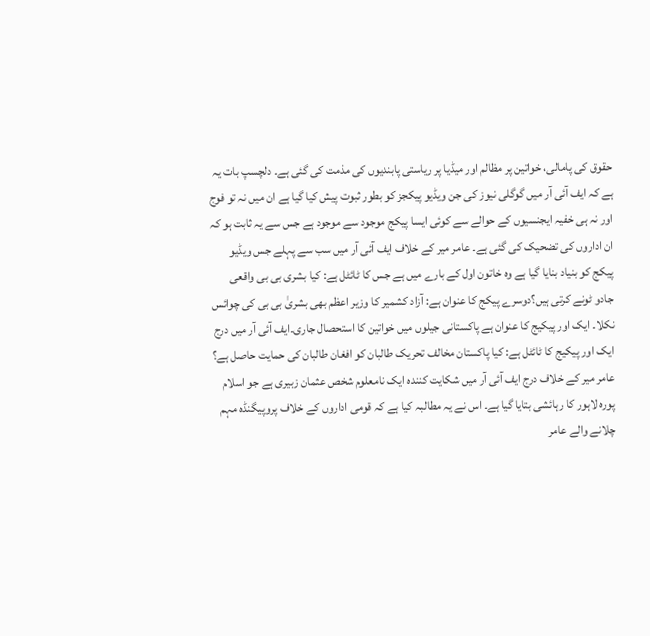حقوق کی پامالی، خواتین پر مظالم اور میڈیا پر ریاستی پابندیوں کی مذمت کی گئی ہے۔ دلچسپ بات یہ ہے کہ ایف آئی آر میں گوگلی نیوز کی جن ویڈیو پیکجز کو بطور ثبوت پیش کیا گیا ہے ان میں نہ تو فوج اور نہ ہی خفیہ ایجنسیوں کے حوالے سے کوئی ایسا پیکج موجود سے موجود ہے جس سے یہ ثابت ہو کہ ان اداروں کی تضحیک کی گئی ہے۔ عامر میر کے خلاف ایف آئی آر میں سب سے پہلے جس ویڈیو پیکج کو بنیاد بنایا گیا ہے وہ خاتون اول کے بارے میں ہے جس کا ٹائٹل ہے: کیا بشری بی بی واقعی جادو ٹونے کرتی ہیں؟دوسرے پیکج کا عنوان ہے: آزاد کشمیر کا وزیر اعظم بھی بشریٰ بی بی کی چوائس نکلا۔ ایک اور پیکیج کا عنوان ہے پاکستانی جیلوں میں خواتین کا استحصال جاری۔ایف آئی آر میں درج ایک اور پیکیج کا ٹائٹل ہے: کیا پاکستان مخالف تحریک طالبان کو افغان طالبان کی حمایت حاصل ہے؟
عامر میر کے خلاف درج ایف آئی آر میں شکایت کنندہ ایک نامعلوم شخص عثمان زبیری ہے جو اسلام پورہ لاہور کا رہائشی بتایا گیا ہے۔ اس نے یہ مطالبہ کیا ہے کہ قومی اداروں کے خلاف پروپیگنڈہ مہم چلانے والے عامر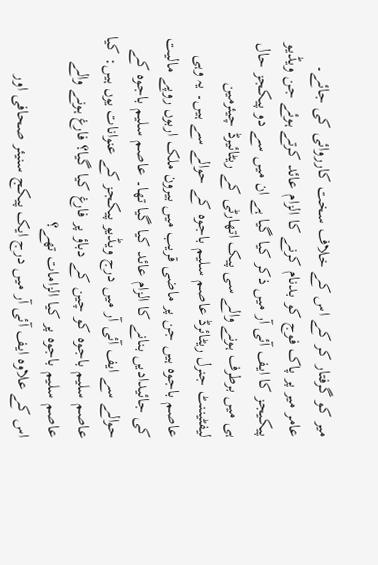میر کو گرفتار کر کے اس کے خلاف سخت کارروائی کی جائے۔
عامر میر پر پاک فوج کو بدنام کرنے کا الزام عائد کرتے ہوئے جن ویڈیو پیکیجز کا ایف آئی آر میں ذکر کیا گیا ہے ان میں سے دو پیکجز حال ہی میں برطرف ہونے والے سی پیک اتھارٹی کے ریٹائیرڈ چیئرمین لیفٹیننٹ جنرل ریٹائرڈ عاصم سلیم باجوہ کے حوالے سے ہیں۔ یہ وہی عاصم باجوہ ہیں جن پر ماضی قریب میں بیرون ملک اربوں روپے مالیت کی جائیدادیں بنانے کا الزام عائد کیا گیا تھا۔ عاصم سلیم باجوہ کے حوالے سے ایف آئی آر میں درج ویڈیو پیکجز کے عنوانات یوں ہیں: کیا عاصم سلیم باجوہ کو چین کے دباؤ پر فارغ کیا گیا؟ فارغ ہونے والے عاصم سلیم باجوہ پر کیا الزامات تھے؟
اس کے علاوہ ایف آئی آر میں درج ایک پیکج سنیئر صحافی اور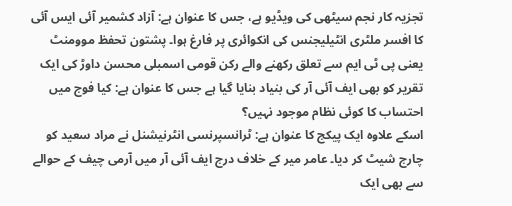تجزیہ کار نجم سیٹھی کی ویڈیو ہے، جس کا عنوان ہے: آزاد کشمیر آئی ایس آئی کا افسر ملٹری انٹیلیجنس کی انکوائری پر فارغ ہوا۔ پشتون تحفظ موومنٹ یعنی پی ٹی ایم سے تعلق رکھنے والے رکن قومی اسمبلی محسن داوڑ کی ایک تقریر کو بھی ایف آئی آر کی بنیاد بنایا گیا ہے جس کا عنوان ہے: کیا فوج میں احتساب کا کوئی نظام موجود نہیں؟
اسکے علاوہ ایک پیکج کا عنوان ہے: ٹرانسپرنسی انٹرنیشنل نے مراد سعید کو چارج شیٹ کر دیا۔ عامر میر کے خلاف درج ایف آئی آر میں آرمی چیف کے حوالے سے بھی ایک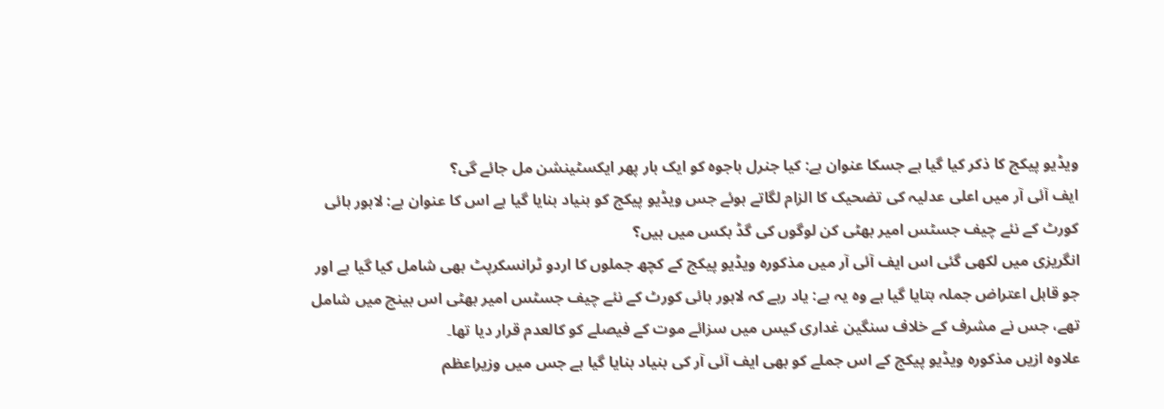ویڈیو پیکج کا ذکر کیا گیا ہے جسکا عنوان ہے: کیا جنرل باجوہ کو ایک بار پھر ایکسٹینشن مل جائے گی؟
ایف آئی آر میں اعلی عدلیہ کی تضحیک کا الزام لگاتے ہوئے جس ویڈیو پیکج کو بنیاد بنایا گیا ہے اس کا عنوان ہے: لاہور ہائی کورٹ کے نئے چیف جسٹس امیر بھٹی کن لوگوں کی گڈ بکس میں ہیں؟
انگریزی میں لکھی گئی اس ایف آئی آر میں مذکورہ ویڈیو پیکج کے کچھ جملوں کا اردو ٹرانسکرپٹ بھی شامل کیا گیا ہے اور جو قابل اعتراض جملہ بتایا گیا ہے وہ یہ ہے: یاد رہے کہ لاہور ہائی کورٹ کے نئے چیف جسٹس امیر بھٹی اس بینچ میں شامل تھے، جس نے مشرف کے خلاف سنگین غداری کیس میں سزائے موت کے فیصلے کو کالعدم قرار دیا تھا۔
علاوہ ازیں مذکورہ ویڈیو پیکج کے اس جملے کو بھی ایف آئی آر کی بنیاد بنایا گیا ہے جس میں وزیراعظم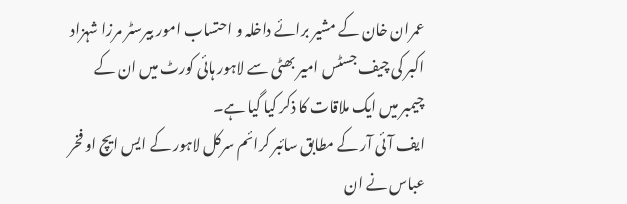عمران خان کے مشیر برائے داخلہ و احتساب امور بیرسٹر مرزا شہزاد اکبر کی چیف جسٹس امیر بھٹی سے لاہور ہائی کورٹ میں ان کے چیمبر میں ایک ملاقات کا ذکر کیا گیا ہے۔
ایف آئی آر کے مطابق سائبر کرائم سرکل لاہور کے ایس ایچ او فخر عباس نے ان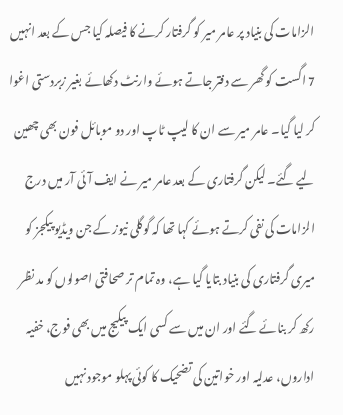الزامات کی بنیاد پر عامر میر کو گرفتار کرنے کا فیصلہ کیا جس کے بعد انہیں 7 اگست کو گھر سے دفتر جاتے ہوئے وارنٹ دکھائے بغیر زبردستی اغوا کر لیا گیا۔ عامر میر سے ان کا لیپ ٹاپ اور دو موبائل فون بھی چھین لیے گئے۔ لیکن گرفتاری کے بعد عامر میر نے ایف آئی آر میں درج الزامات کی نفی کرتے ہوئے کہا تھا کہ گوگلی نیوز کے جن ویڈیو پیکجز کو میری گرفتاری کی بنیاد بتایا گیا ہے، وہ تمام تر صحافتی اصولوں کو مد نظر رکھ کر بنائے گئے اور ان میں سے کسی ایک پیکیج میں بھی فوج، خفیہ اداروں، عدلیہ اور خواتین کی تضحیک کا کوئی پہلو موجود نہیں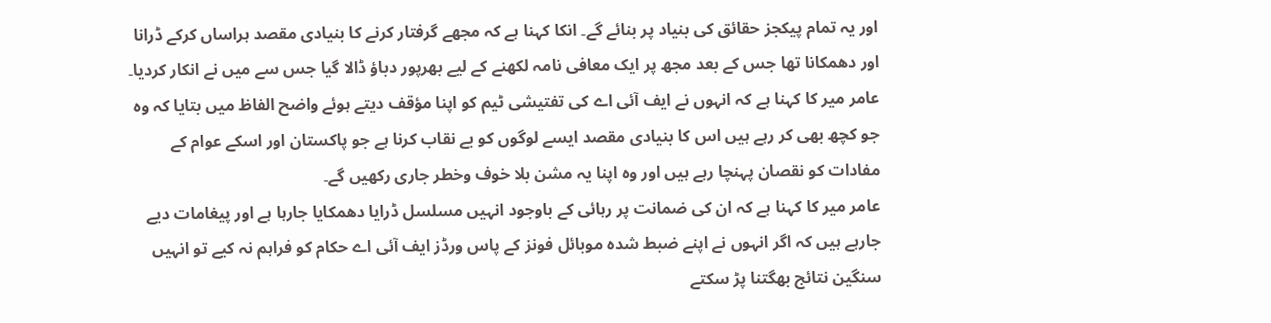اور یہ تمام پیکجز حقائق کی بنیاد پر بنائے گے۔ انکا کہنا ہے کہ مجھے گرفتار کرنے کا بنیادی مقصد ہراساں کرکے ڈرانا اور دھمکانا تھا جس کے بعد مجھ پر ایک معافی نامہ لکھنے کے لیے بھرپور دباؤ ڈالا گیا جس سے میں نے انکار کردیا۔ عامر میر کا کہنا ہے کہ انہوں نے ایف آئی اے کی تفتیشی ٹیم کو اپنا مؤقف دیتے ہوئے واضح الفاظ میں بتایا کہ وہ جو کچھ بھی کر رہے ہیں اس کا بنیادی مقصد ایسے لوگوں کو بے نقاب کرنا ہے جو پاکستان اور اسکے عوام کے مفادات کو نقصان پہنچا رہے ہیں اور وہ اپنا یہ مشن بلا خوف وخطر جاری رکھیں گے۔
عامر میر کا کہنا ہے کہ ان کی ضمانت پر رہائی کے باوجود انہیں مسلسل ڈرایا دھمکایا جارہا ہے اور پیغامات دیے جارہے ہیں کہ اگر انہوں نے اپنے ضبط شدہ موبائل فونز کے پاس ورڈز ایف آئی اے حکام کو فراہم نہ کیے تو انہیں سنگین نتائج بھگتنا پڑ سکتے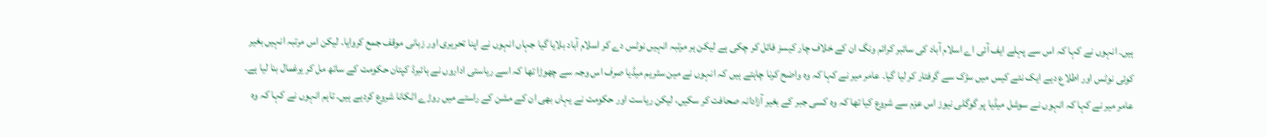ہیں۔ انہوں نے کہا کہ اس سے پہلے ایف آئی اے اسلام آباد کی سائبر کرائم ونگ ان کے خلاف چار کیسز فائل کر چکی ہے لیکن ہر مرتبہ انہیں نوٹس دے کر اسلام آباد بلایا گیا جہاں انہوں نے اپنا تحریری اور زبانی موقف جمع کروایا۔ لیکن اس مرتبہ انہیں بغیر کوئی نوٹس اور اطلاع دیے ایک نئے کیس میں سڑک سے گرفتار کر لیا گیا۔ عامر میر نے کہا کہ وہ واضح کرنا چاہتے ہیں کہ انہوں نے مین سٹریم میڈیا صرف اس وجہ سے چھوڑا تھا کہ اسے ریاستی اداروں نے ہائبرڈ کپتان حکومت کے ساتھ مل کر یرغمال بنا لیا ہے۔ عامر میر نے کہا کہ انہوں نے سوشل میڈیا پر گوگلی نیوز اس عزم سے شروع کیا تھا کہ وہ کسی جبر کے بغیر آزادانہ صحافت کر سکیں، لیکن ریاست اور حکومت نے یہاں بھی ان کے مشن کے راستے میں روڑے اٹکانا شروع کردیے ہیں۔ تاہم انہوں نے کہا کہ وہ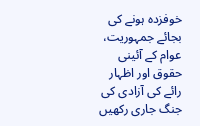خوفزدہ ہونے کی بجائے جمہوریت، عوام کے آئینی حقوق اور اظہار رائے کی آزادی کی جنگ جاری رکھیں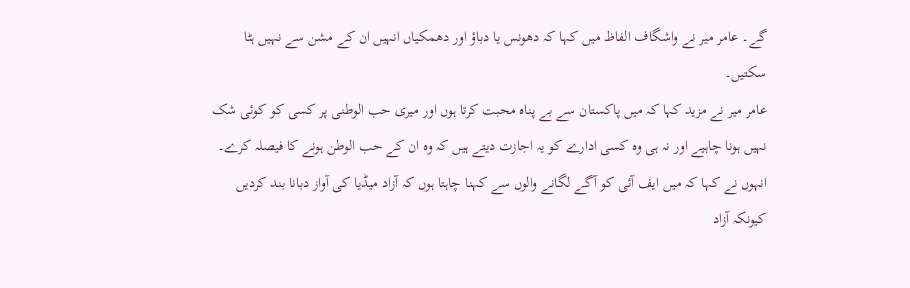گے۔ عامر میر نے واشگاف الفاظ میں کہا کہ دھونس یا دباؤ اور دھمکیاں انہیں ان کے مشن سے نہیں ہٹا سکتیں۔
عامر میر نے مزید کہا کہ میں پاکستان سے بے پناہ محبت کرتا ہوں اور میری حب الوطنی پر کسی کو کوئی شک نہیں ہونا چاہیے اور نہ ہی وہ کسی ادارے کو یہ اجازت دیتے ہیں کہ وہ ان کے حب الوطن ہونے کا فیصلہ کرے۔ انہوں نے کہا کہ میں ایف آئی کو آگے لگانے والوں سے کہنا چاہتا ہوں کہ آزاد میڈیا کی آواز دبانا بند کردیں کیونکہ آزاد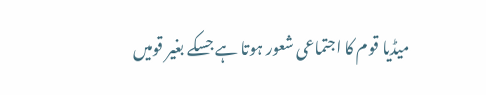میڈیا قوم کا اجتماعی شعور ہوتا ہے جسکے بغیر قومیں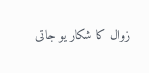زوال کا شکار یو جاتی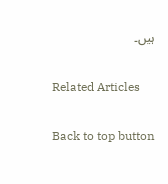ہیں۔

Related Articles

Back to top button